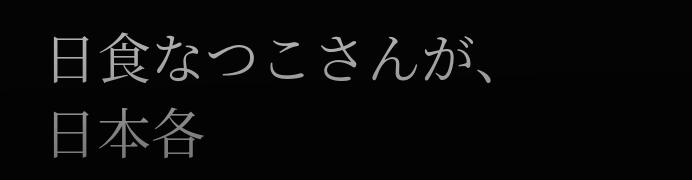日食なつこさんが、日本各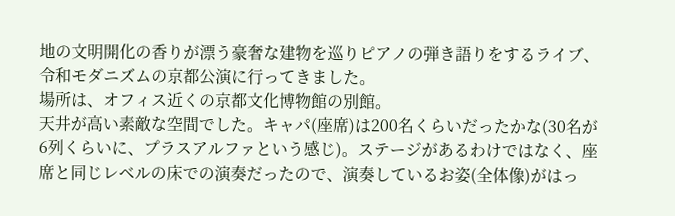地の文明開化の香りが漂う豪奢な建物を巡りピアノの弾き語りをするライブ、令和モダニズムの京都公演に行ってきました。
場所は、オフィス近くの京都文化博物館の別館。
天井が高い素敵な空間でした。キャパ(座席)は200名くらいだったかな(30名が6列くらいに、プラスアルファという感じ)。ステージがあるわけではなく、座席と同じレベルの床での演奏だったので、演奏しているお姿(全体像)がはっ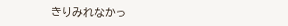きりみれなかっ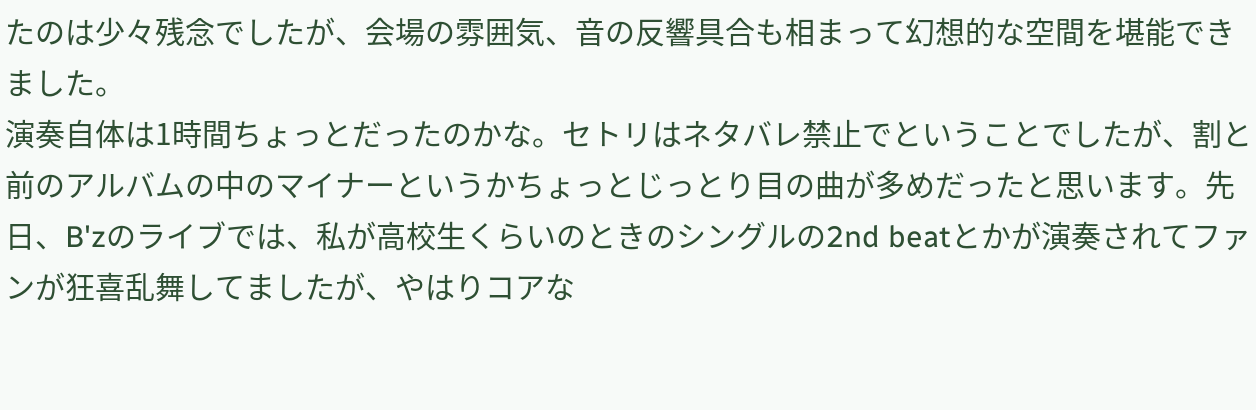たのは少々残念でしたが、会場の雰囲気、音の反響具合も相まって幻想的な空間を堪能できました。
演奏自体は1時間ちょっとだったのかな。セトリはネタバレ禁止でということでしたが、割と前のアルバムの中のマイナーというかちょっとじっとり目の曲が多めだったと思います。先日、B'zのライブでは、私が高校生くらいのときのシングルの2nd beatとかが演奏されてファンが狂喜乱舞してましたが、やはりコアな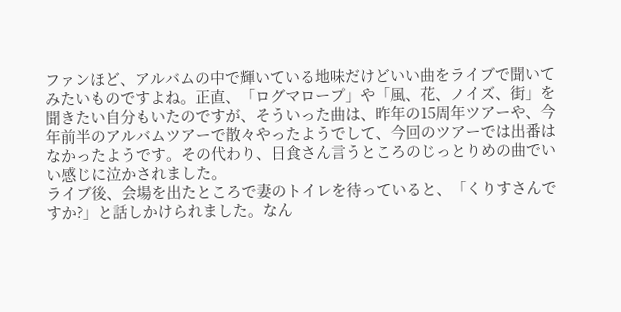ファンほど、アルバムの中で輝いている地味だけどいい曲をライブで聞いてみたいものですよね。正直、「ログマロープ」や「風、花、ノイズ、街」を聞きたい自分もいたのですが、そういった曲は、昨年の15周年ツアーや、今年前半のアルバムツアーで散々やったようでして、今回のツアーでは出番はなかったようです。その代わり、日食さん言うところのじっとりめの曲でいい感じに泣かされました。
ライブ後、会場を出たところで妻のトイレを待っていると、「くりすさんですか?」と話しかけられました。なん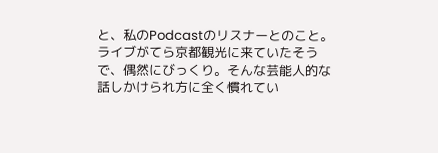と、私のPodcastのリスナーとのこと。ライブがてら京都観光に来ていたそうで、偶然にびっくり。そんな芸能人的な話しかけられ方に全く慣れてい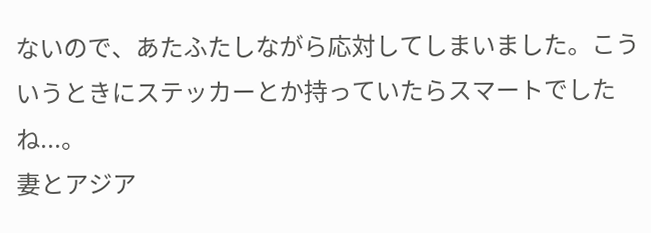ないので、あたふたしながら応対してしまいました。こういうときにステッカーとか持っていたらスマートでしたね...。
妻とアジア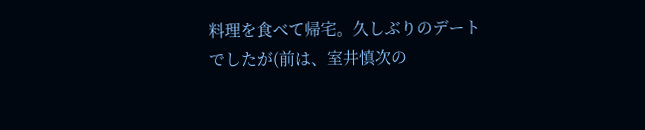料理を食べて帰宅。久しぶりのデートでしたが(前は、室井慎次の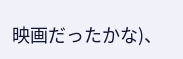映画だったかな)、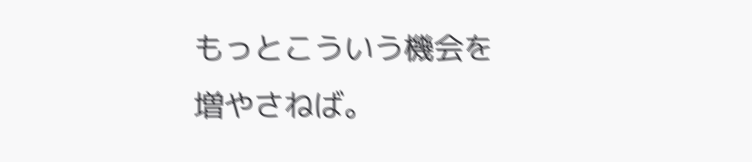もっとこういう機会を増やさねば。